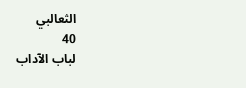الثعالبي
40
لباب الآداب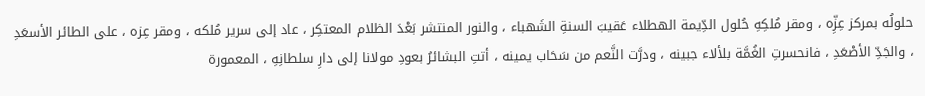حلولُه بمركز عِزِّه ، ومقر مُلكِهِ حُلول الدِّيمة الهطلاء عَقيبَ السنةِ الشَهباء ، والنور المنتشر بَعْدَ الظلام المعتكِر ، عاد إلى سرير مُلكه ، ومقر عِزه ، على الطائر الأسعَدِ ، والجَدِّ الأصْعَدِ ، فانحسرتِ الغُمَّة بلألاء جبينه ، ودرَّت النَّعم من سَحَاب يمينه ، أتتِ البشائرُ بعودِ مولانا إلى دارِ سلطانِهِ ، المعمورة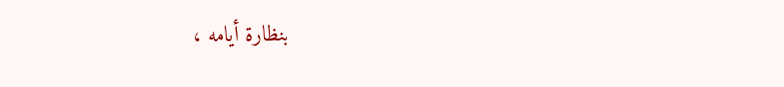بنظارة أيامه ،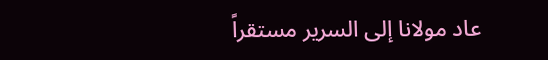عاد مولانا إلى السرير مستقراً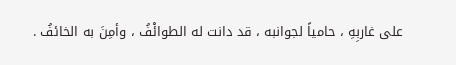على غاربِهِ ، حامياً لجوانبه ، قد دانت له الطوائْفُ ، وأمِنَ به الخائفُ .